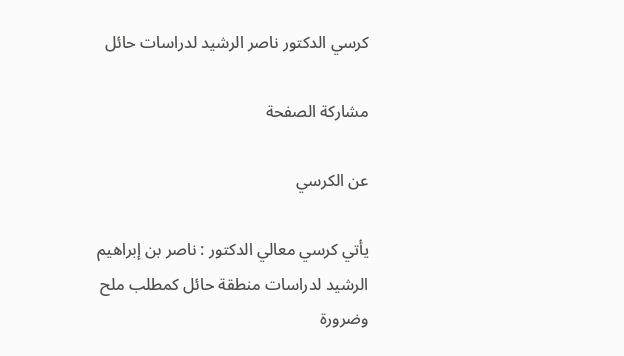كرسي الدكتور ناصر الرشيد لدراسات حائل

مشاركة الصفحة

عن الكرسي

يأتي كرسي معالي الدكتور : ناصر بن إبراهيم الرشيد لدراسات منطقة حائل كمطلب ملح وضرورة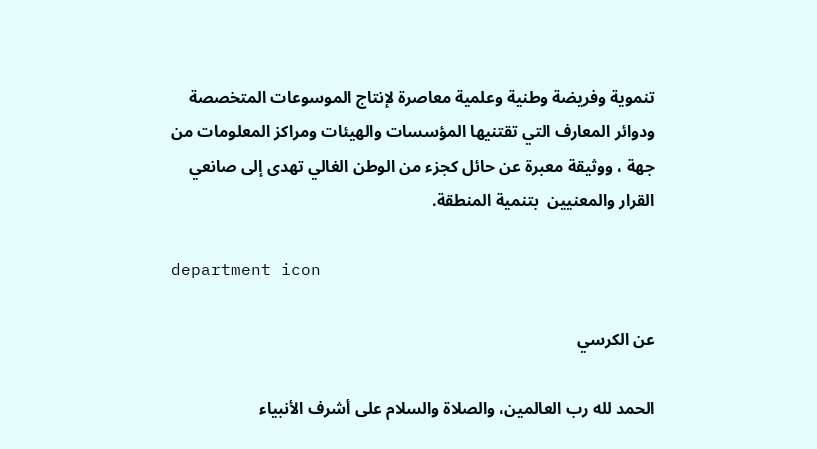تنموية وفريضة وطنية وعلمية معاصرة لإنتاج الموسوعات المتخصصة ودوائر المعارف التي تقتنيها المؤسسات والهيئات ومراكز المعلومات من جهة ، ووثيقة معبرة عن حائل كجزء من الوطن الغالي تهدى إلى صانعي القرار والمعنيين  بتنمية المنطقة.

department icon

عن الكرسي

الحمد لله رب العالمين، والصلاة والسلام على أشرف الأنبياء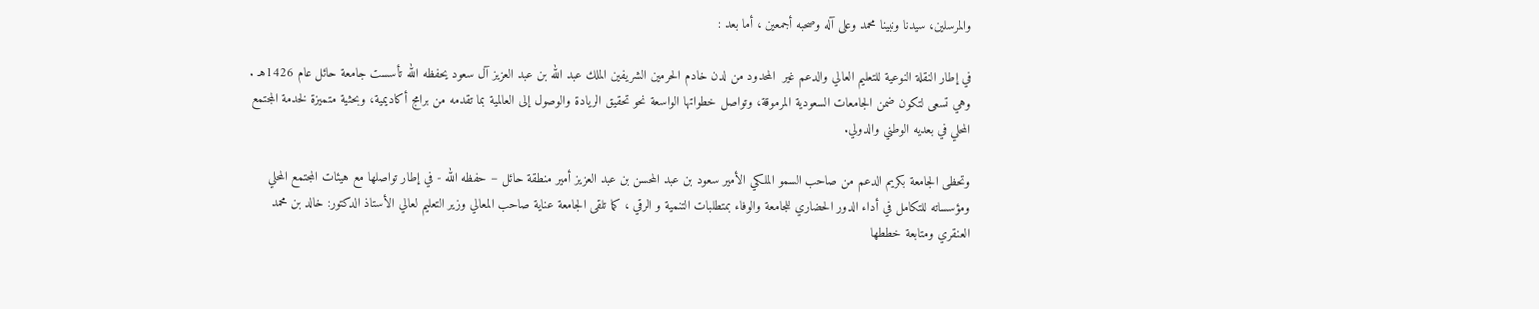والمرسلين، سيدنا ونبينا محمد وعلى آله وصحبه أجمعين ، أما بعد :

في إطار النقلة النوعية للتعليم العالي والدعم غير  المحدود من لدن خادم الحرمين الشريفين الملك عبد الله بن عبد العزيز آل سعود يحفظه الله تأسست جامعة حائل عام 1426هـ . وهي تسعى لتكون ضمن الجامعات السعودية المرموقة، وتواصل خطواتها الواسعة نحو تحقيق الريادة والوصول إلى العالمية بما تقدمه من برامج أكاديمية، وبحثية متميزة لخدمة المجتمع المحلي في بعديه الوطني والدولي.

وتحظى الجامعة بكريم الدعم من صاحب السمو الملكي الأمير سعود بن عبد المحسن بن عبد العزيز أمير منطقة حائل – حفظه الله - في إطار تواصلها مع هيئات المجتمع المحلي ومؤسساته للتكامل في أداء الدور الحضاري للجامعة والوفاء بمتطلبات التنمية و الرقي ، كما تلقى الجامعة عناية صاحب المعالي وزير التعليم لعالي الأستاذ الدكتور: خالد بن محمد العنقري ومتابعة خططها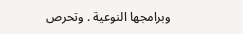وبرامجها النوعية . وتحرص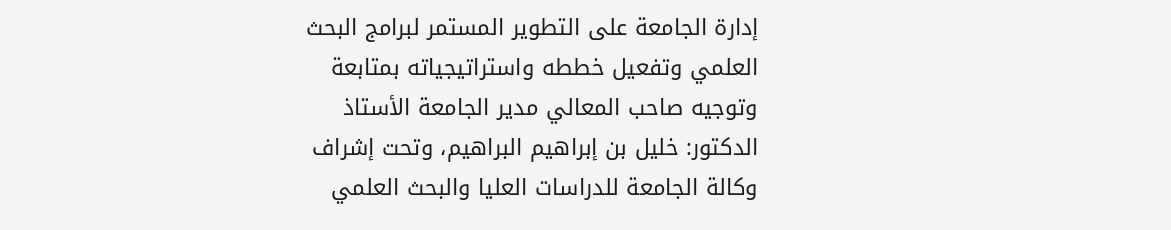إدارة الجامعة على التطوير المستمر لبرامج البحث العلمي وتفعيل خططه واستراتيجياته بمتابعة وتوجيه صاحب المعالي مدير الجامعة الأستاذ الدكتور: خليل بن إبراهيم البراهيم، وتحت إشراف وكالة الجامعة للدراسات العليا والبحث العلمي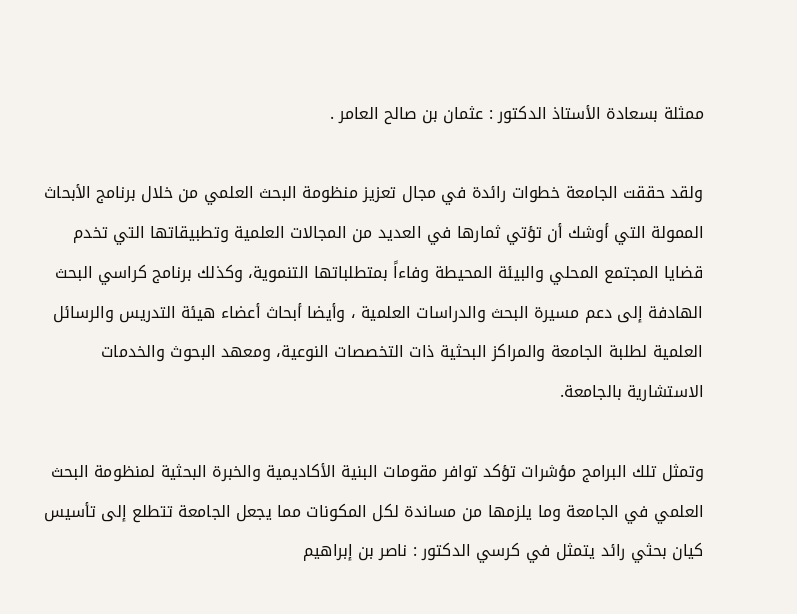ممثلة بسعادة الأستاذ الدكتور : عثمان بن صالح العامر .

ولقد حققت الجامعة خطوات رائدة في مجال تعزيز منظومة البحث العلمي من خلال برنامج الأبحاث الممولة التي أوشك أن تؤتي ثمارها في العديد من المجالات العلمية وتطبيقاتها التي تخدم قضايا المجتمع المحلي والبيئة المحيطة وفاءاً بمتطلباتها التنموية، وكذلك برنامج كراسي البحث الهادفة إلى دعم مسيرة البحث والدراسات العلمية ، وأيضا أبحاث أعضاء هيئة التدريس والرسائل العلمية لطلبة الجامعة والمراكز البحثية ذات التخصصات النوعية، ومعهد البحوث والخدمات الاستشارية بالجامعة.

وتمثل تلك البرامج مؤشرات تؤكد توافر مقومات البنية الأكاديمية والخبرة البحثية لمنظومة البحث العلمي في الجامعة وما يلزمها من مساندة لكل المكونات مما يجعل الجامعة تتطلع إلى تأسيس كيان بحثي رائد يتمثل في كرسي الدكتور : ناصر بن إبراهيم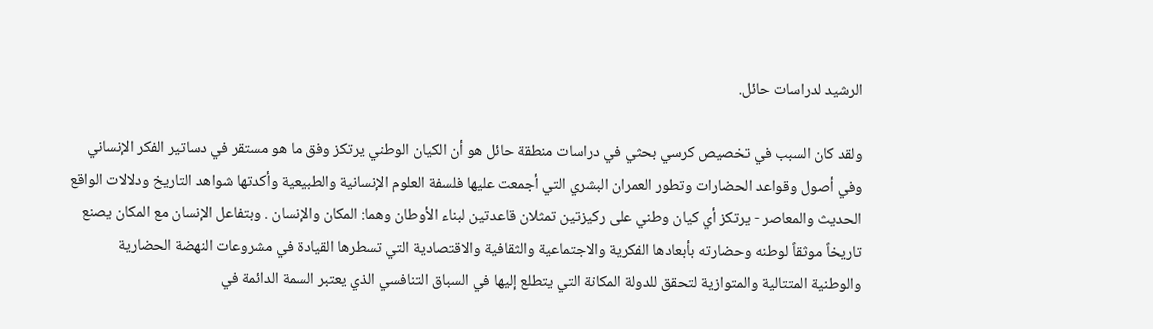الرشيد لدراسات حائل.

ولقد كان السبب في تخصيص كرسي بحثي في دراسات منطقة حائل هو أن الكيان الوطني يرتكز وفق ما هو مستقر في دساتير الفكر الإنساني وفي أصول وقواعد الحضارات وتطور العمران البشري التي أجمعت عليها فلسفة العلوم الإنسانية والطبيعية وأكدتها شواهد التاريخ ودلالات الواقع الحديث والمعاصر - يرتكز أي كيان وطني على ركيزتين تمثلان قاعدتين لبناء الأوطان وهما: المكان والإنسان . وبتفاعل الإنسان مع المكان يصنع تاريخاً موثقاً لوطنه وحضارته بأبعادها الفكرية والاجتماعية والثقافية والاقتصادية التي تسطرها القيادة في مشروعات النهضة الحضارية والوطنية المتتالية والمتوازية لتحقق للدولة المكانة التي يتطلع إليها في السباق التنافسي الذي يعتبر السمة الدائمة في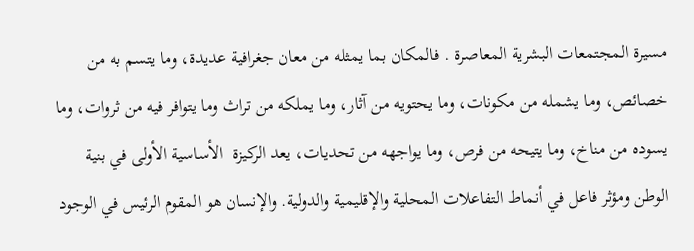مسيرة المجتمعات البشرية المعاصرة . فالمكان بما يمثله من معان جغرافية عديدة، وما يتسم به من خصائص، وما يشمله من مكونات، وما يحتويه من آثار، وما يملكه من تراث وما يتوافر فيه من ثروات، وما يسوده من مناخ، وما يتيحه من فرص، وما يواجهه من تحديات، يعد الركيزة  الأساسية الأولى في بنية الوطن ومؤثر فاعل في أنماط التفاعلات المحلية والإقليمية والدولية. والإنسان هو المقوم الرئيس في الوجود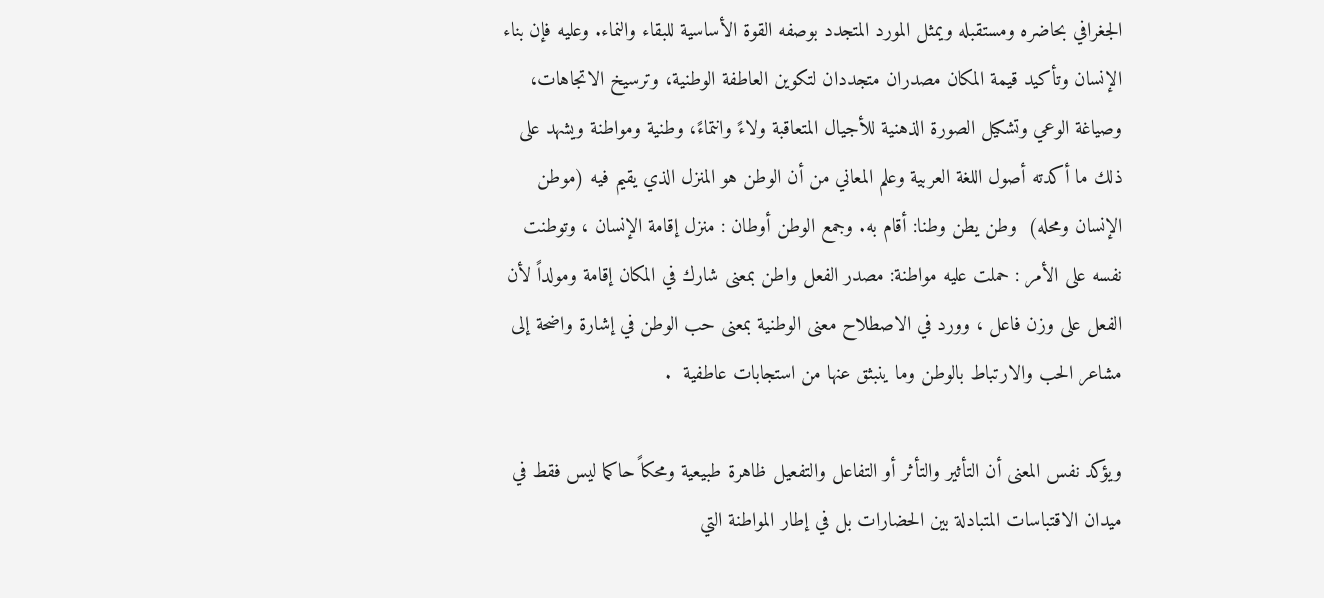الجغرافي بحاضره ومستقبله ويمثل المورد المتجدد بوصفه القوة الأساسية للبقاء والنماء. وعليه فإن بناء الإنسان وتأكيد قيمة المكان مصدران متجددان لتكوين العاطفة الوطنية، وترسيخ الاتجاهات، وصياغة الوعي وتشكيل الصورة الذهنية للأجيال المتعاقبة ولاءً وانتماءً، وطنية ومواطنة ويشهد على ذلك ما أكدته أصول اللغة العربية وعلم المعاني من أن الوطن هو المنزل الذي يقيم فيه (موطن الإنسان ومحله)  وطن يطن وطنا: أقام به. وجمع الوطن أوطان : منزل إقامة الإنسان ، وتوطنت نفسه على الأمر : حملت عليه مواطنة: مصدر الفعل واطن بمعنى شارك في المكان إقامة ومولداً لأن الفعل على وزن فاعل ، وورد في الاصطلاح معنى الوطنية بمعنى حب الوطن في إشارة واضحة إلى مشاعر الحب والارتباط بالوطن وما ينبثق عنها من استجابات عاطفية  .

ويؤكد نفس المعنى أن التأثير والتأثر أو التفاعل والتفعيل ظاهرة طبيعية ومحكاً حاكما ليس فقط في ميدان الاقتباسات المتبادلة بين الحضارات بل في إطار المواطنة التي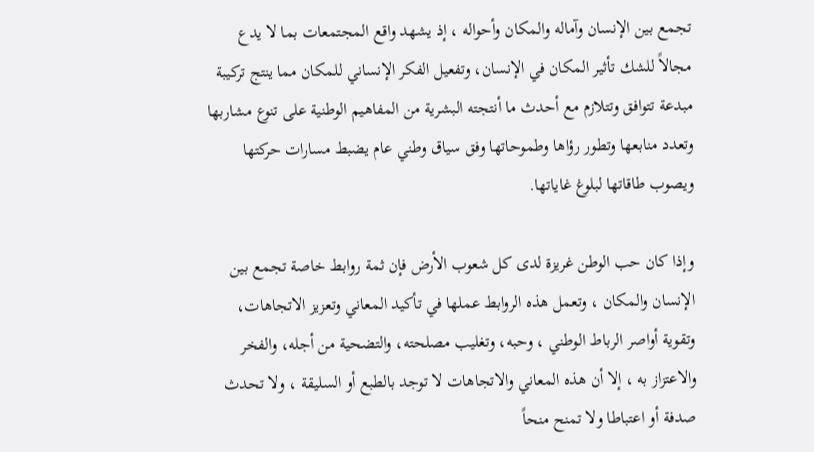تجمع بين الإنسان وآماله والمكان وأحواله ، إذ يشهد واقع المجتمعات بما لا يدع مجالاً للشك تأثير المكان في الإنسان، وتفعيل الفكر الإنساني للمكان مما ينتج تركيبة مبدعة تتوافق وتتلازم مع أحدث ما أنتجته البشرية من المفاهيم الوطنية على تنوع مشاربها وتعدد منابعها وتطور رؤاها وطموحاتها وفق سياق وطني عام يضبط مسارات حركتها ويصوب طاقاتها لبلوغ غاياتها.

وإذا كان حب الوطن غريزة لدى كل شعوب الأرض فإن ثمة روابط خاصة تجمع بين الإنسان والمكان ، وتعمل هذه الروابط عملها في تأكيد المعاني وتعزيز الاتجاهات، وتقوية أواصر الرباط الوطني ، وحبه، وتغليب مصلحته، والتضحية من أجله، والفخر والاعتزاز به ، إلا أن هذه المعاني والاتجاهات لا توجد بالطبع أو السليقة ، ولا تحدث صدفة أو اعتباطا ولا تمنح منحاً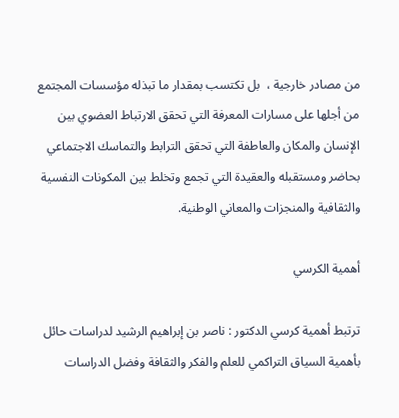من مصادر خارجية ،  بل تكتسب بمقدار ما تبذله مؤسسات المجتمع من أجلها على مسارات المعرفة التي تحقق الارتباط العضوي بين الإنسان والمكان والعاطفة التي تحقق الترابط والتماسك الاجتماعي بحاضر ومستقبله والعقيدة التي تجمع وتخلط بين المكونات النفسية والثقافية والمنجزات والمعاني الوطنية.

أهمية الكرسي

ترتبط أهمية كرسي الدكتور : ناصر بن إبراهيم الرشيد لدراسات حائل بأهمية السياق التراكمي للعلم والفكر والثقافة وفضل الدراسات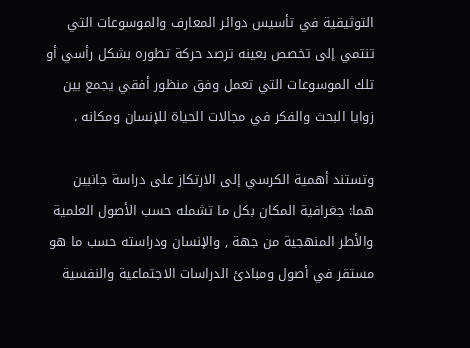التوثيقية في تأسيس دوائر المعارف والموسوعات التي تنتمي إلى تخصص بعينه ترصد حركة تطوره بشكل رأسي أو تلك الموسوعات التي تعمل وفق منظور أفقي يجمع بين زوايا البحث والفكر في مجالات الحياة للإنسان ومكانه .

وتستند أهمية الكرسي إلى الارتكاز على دراسة جانبين هما: جغرافية المكان بكل ما تشمله حسب الأصول العلمية والأطر المنهجية من جهة , والإنسان ودراسته حسب ما هو مستقر في أصول ومبادئ الدراسات الاجتماعية والنفسية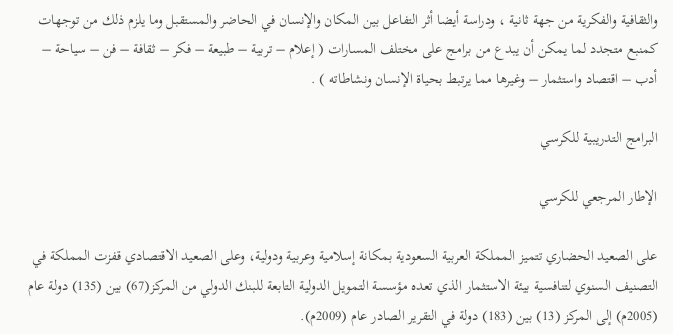والثقافية والفكرية من جهة ثانية ، ودراسة أيضا أثر التفاعل بين المكان والإنسان في الحاضر والمستقبل وما يلزم ذلك من توجهات كمنبع متجدد لما يمكن أن يبدع من برامج على مختلف المسارات ( إعلام – تربية – طبيعة – فكر – ثقافة – فن – سياحة – أدب – اقتصاد واستثمار – وغيرها مما يرتبط بحياة الإنسان ونشاطاته ) .

البرامج التدريبية للكرسي

الإطار المرجعي للكرسي

على الصعيد الحضاري تتميز المملكة العربية السعودية بمكانة إسلامية وعربية ودولية، وعلى الصعيد الاقتصادي قفزت المملكة في التصنيف السنوي لتنافسية بيئة الاستثمار الذي تعده مؤسسة التمويل الدولية التابعة للبنك الدولي من المركز(67) بين (135) دولة عام (2005م) إلى المركز (13) بين (183) دولة في التقرير الصادر عام (2009م).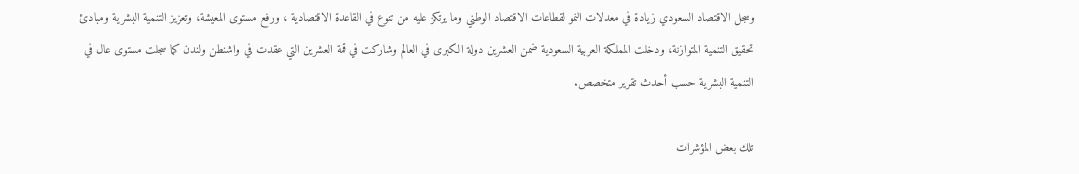وسجل الاقتصاد السعودي زيادة في معدلات النمو لقطاعات الاقتصاد الوطني وما يرتكز عليه من تنوع في القاعدة الاقتصادية ، ورفع مستوى المعيشة، وتعزيز التنمية البشرية ومبادئ تحقيق التنمية المتوازنة، ودخلت المملكة العربية السعودية ضمن العشرين دولة الكبرى في العالم وشاركت في قمة العشرين التي عقدت في واشنطن ولندن كما سجلت مستوى عال في التنمية البشرية حسب أحدث تقرير متخصص.

تلك بعض المؤشرات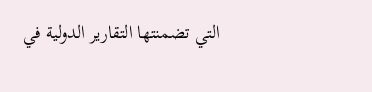التي تضمنتها التقارير الدولية في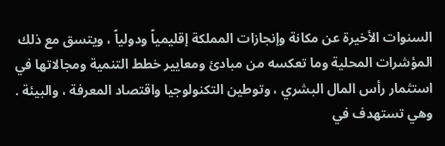السنوات الأخيرة عن مكانة وإنجازات المملكة إقليمياً ودولياً ، ويتسق مع ذلك المؤشرات المحلية وما تعكسه من مبادئ ومعايير خطط التنمية ومجالاتها في استثمار رأس المال البشري ، وتوطين التكنولوجيا واقتصاد المعرفة ، والبيئة . وهي تستهدف في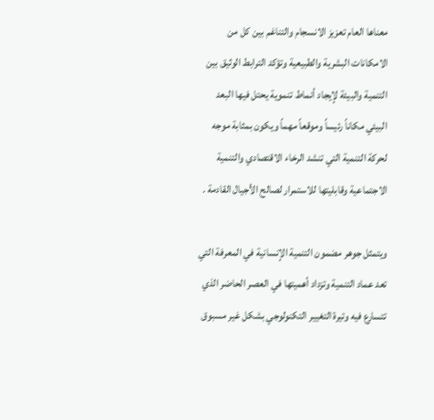معناها العام تعزيز الانسجام والتناغم بين كل من الامكانات البشرية والطبيعية وتؤكد الترابط الوثيق بين التنمية والبيئة لإيجاد أنماط تنموية يحتل فيها البعد البيئي مكاناً رئيساً وموقعاً مهماً ويكون بمثابة موجه لحركة التنمية التي تنشد الرخاء الاقتصادي والتنمية الاجتماعية وقابليتها للاستمرار لصالح الأجيال القادمة .

ويتمثل جوهر مضمون التنمية الإنسانية في المعرفة التي تعد عماد التنمية وتزداد أهميتها في العصر الحاضر الذي تتسارع فيه وتيرة التغيير التكنولوجي بشكل غير مسبوق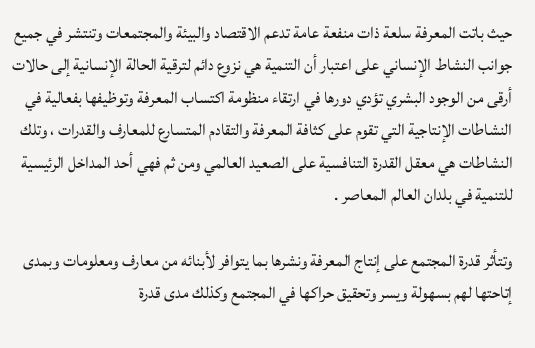حيث باتت المعرفة سلعة ذات منفعة عامة تدعم الاقتصاد والبيئة والمجتمعات وتنتشر في جميع جوانب النشاط الإنساني على اعتبار أن التنمية هي نزوع دائم لترقية الحالة الإنسانية إلى حالات أرقى من الوجود البشري تؤدي دورها في ارتقاء منظومة اكتساب المعرفة وتوظيفها بفعالية في النشاطات الإنتاجية التي تقوم على كثافة المعرفة والتقادم المتسارع للمعارف والقدرات ، وتلك النشاطات هي معقل القدرة التنافسية على الصعيد العالمي ومن ثم فهي أحد المداخل الرئيسية للتنمية في بلدان العالم المعاصر .

وتتأثر قدرة المجتمع على إنتاج المعرفة ونشرها بما يتوافر لأبنائه من معارف ومعلومات وبمدى إتاحتها لهم بسهولة ويسر وتحقيق حراكها في المجتمع وكذلك مدى قدرة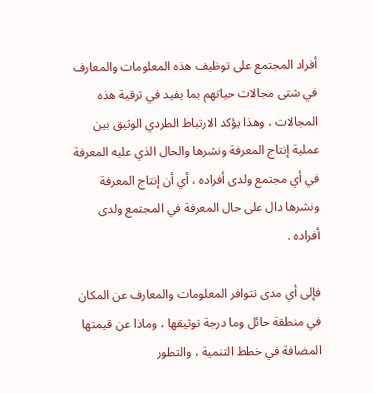أفراد المجتمع على توظيف هذه المعلومات والمعارف في شتى مجالات حياتهم بما يفيد في ترقية هذه المجالات ، وهذا يؤكد الارتباط الطردي الوثيق بين عملية إنتاج المعرفة ونشرها والحال الذي عليه المعرفة في أي مجتمع ولدى أفراده ، أي أن إنتاج المعرفة ونشرها دال على حال المعرفة في المجتمع ولدى أفراده .

فإلى أي مدى تتوافر المعلومات والمعارف عن المكان في منطقة حائل وما درجة توثيقها ، وماذا عن قيمتها المضافة في خطط التنمية ، والتطور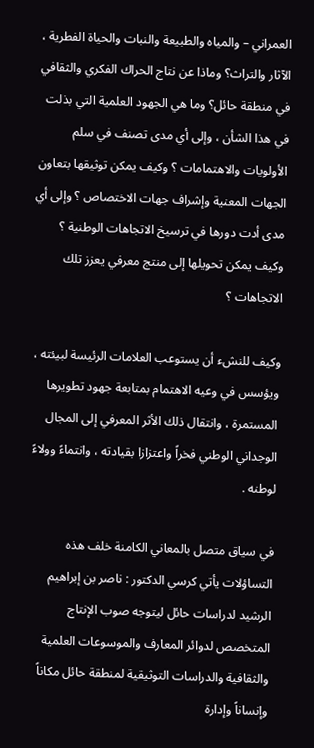العمراني – والمياه والطبيعة والنبات والحياة الفطرية ، الآثار والتراث؟ وماذا عن نتاج الحراك الفكري والثقافي في منطقة حائل؟ وما هي الجهود العلمية التي بذلت في هذا الشأن ، وإلى أي مدى تصنف في سلم الأولويات والاهتمامات ؟ وكيف يمكن توثيقها بتعاون الجهات المعنية وإشراف جهات الاختصاص ؟ وإلى أي مدى أدت دورها في ترسيخ الاتجاهات الوطنية ؟ وكيف يمكن تحويلها إلى منتج معرفي يعزز تلك  الاتجاهات ؟

وكيف للنشء أن يستوعب العلامات الرئيسة لبيئته ، ويؤسس في وعيه الاهتمام بمتابعة جهود تطويرها المستمرة ، وانتقال ذلك الأثر المعرفي إلى المجال الوجداني الوطني فخراً واعتزازا بقيادته ، وانتماءً وولاءً لوطنه .

في سياق متصل بالمعاني الكامنة خلف هذه التساؤلات يأتي كرسي الدكتور : ناصر بن إبراهيم الرشيد لدراسات حائل ليتوجه صوب الإنتاج المتخصص لدوائر المعارف والموسوعات العلمية والثقافية والدراسات التوثيقية لمنطقة حائل مكاناً وإنساناً وإدارة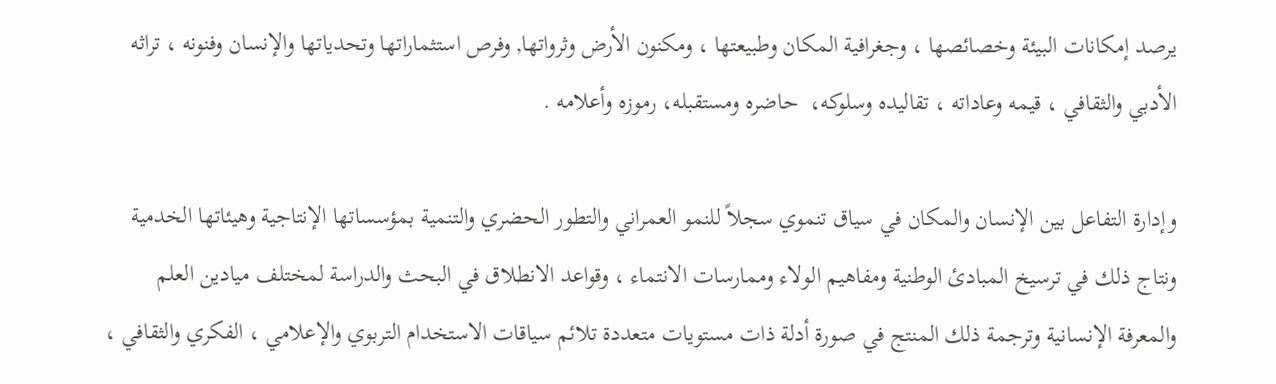يرصد إمكانات البيئة وخصائصها ، وجغرافية المكان وطبيعتها ، ومكنون الأرض وثرواتها, وفرص استثماراتها وتحدياتها والإنسان وفنونه ، تراثه الأدبي والثقافي ، قيمه وعاداته ، تقاليده وسلوكه،  حاضره ومستقبله، رموزه وأعلامه .

وإدارة التفاعل بين الإنسان والمكان في سياق تنموي سجلاً للنمو العمراني والتطور الحضري والتنمية بمؤسساتها الإنتاجية وهيئاتها الخدمية ونتاج ذلك في ترسيخ المبادئ الوطنية ومفاهيم الولاء وممارسات الانتماء ، وقواعد الانطلاق في البحث والدراسة لمختلف ميادين العلم والمعرفة الإنسانية وترجمة ذلك المنتج في صورة أدلة ذات مستويات متعددة تلائم سياقات الاستخدام التربوي والإعلامي ، الفكري والثقافي ،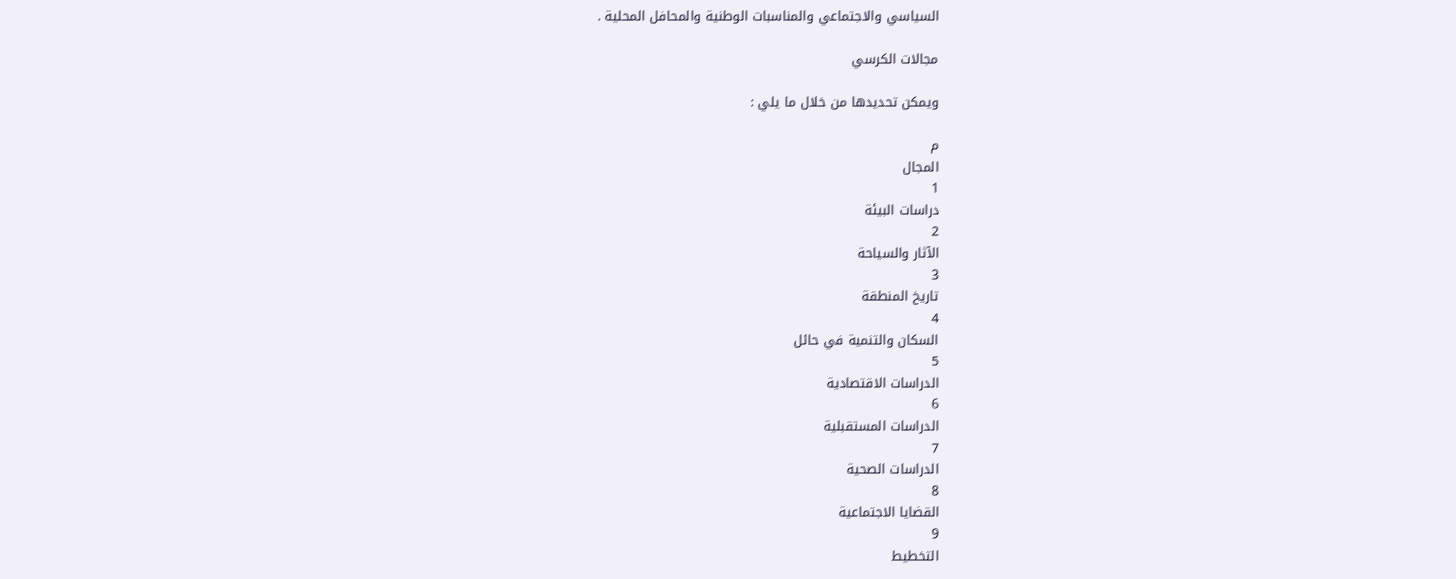السياسي والاجتماعي والمناسبات الوطنية والمحافل المحلية .

مجالات الكرسي

ويمكن تحديدها من خلال ما يلي :

م
المجال
1
دراسات البيئة
2
الآثار والسياحة
3
تاريخ المنطقة
4
السكان والتنمية في حائل
5
الدراسات الاقتصادية
6
الدراسات المستقبلية
7
الدراسات الصحية
8
القضايا الاجتماعية
9
التخطيط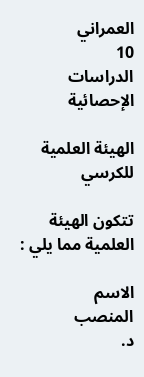العمراني
10
الدراسات الإحصائية

الهيئة العلمية للكرسي

تتكون الهيئة العلمية مما يلي :

الاسم
المنصب
د.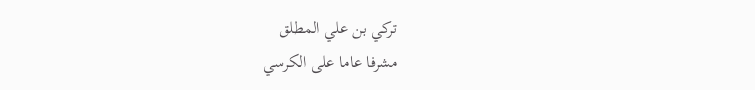تركي بن علي المطلق
مشرفا عاما على الكرسي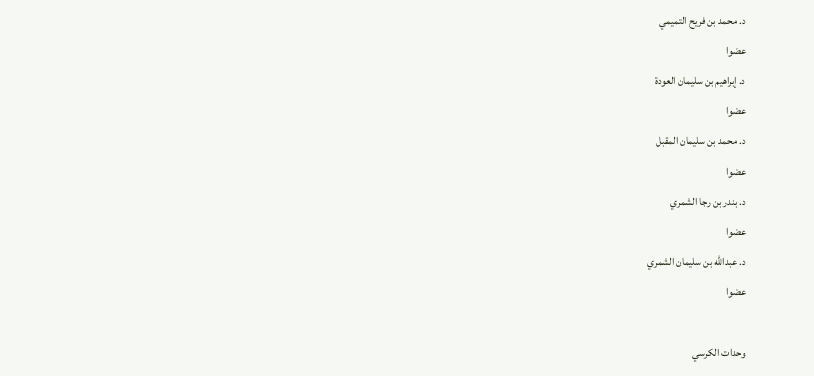د. محمد بن فريح التميمي
عضوا
د. إبراهيم بن سليمان العودة
عضوا
د. محمد بن سليمان المقبل
عضوا
د. بندر بن رجا الشمري
عضوا
د. عبدالله بن سليمان الشمري
عضوا

وحدات الكرسي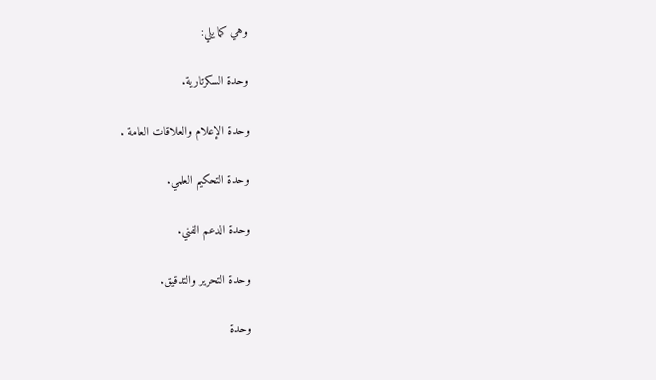وهي كما يلي:

وحدة السكرتارية.

وحدة الإعلام والعلاقات العامة .

وحدة التحكيم العلمي.

وحدة الدعم الفني.

وحدة التحرير والتدقيق.

وحدة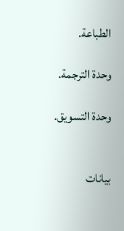الطباعة.

وحدة الترجمة.

وحدة التسويق.


بيانات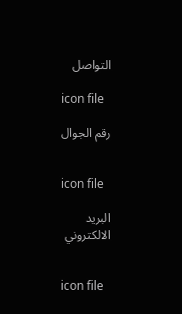التواصل

icon file

رقم الجوال


icon file

البريد الالكتروني


icon file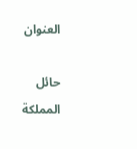العنوان

حائل
المملكة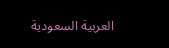العربية السعودية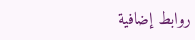روابط إضافية